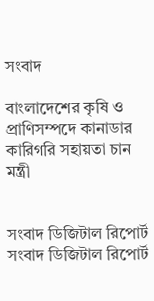সংবাদ

বাংলাদেশের কৃষি ও প্রাণিসম্পদে কানাডার কারিগরি সহায়তা চান মন্ত্রী


সংবাদ ডিজিটাল রিপোর্ট
সংবাদ ডিজিটাল রিপোর্ট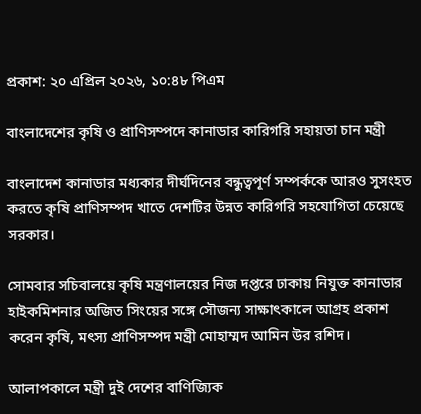প্রকাশ: ২০ এপ্রিল ২০২৬, ১০:৪৮ পিএম

বাংলাদেশের কৃষি ও প্রাণিসম্পদে কানাডার কারিগরি সহায়তা চান মন্ত্রী

বাংলাদেশ কানাডার মধ্যকার দীর্ঘদিনের বন্ধুত্বপূর্ণ সম্পর্ককে আরও সুসংহত করতে কৃষি প্রাণিসম্পদ খাতে দেশটির উন্নত কারিগরি সহযোগিতা চেয়েছে সরকার।

সোমবার সচিবালয়ে কৃষি মন্ত্রণালয়ের নিজ দপ্তরে ঢাকায় নিযুক্ত কানাডার হাইকমিশনার অজিত সিংয়ের সঙ্গে সৌজন্য সাক্ষাৎকালে আগ্রহ প্রকাশ করেন কৃষি, মৎস্য প্রাণিসম্পদ মন্ত্রী মোহাম্মদ আমিন উর রশিদ।

আলাপকালে মন্ত্রী দুই দেশের বাণিজ্যিক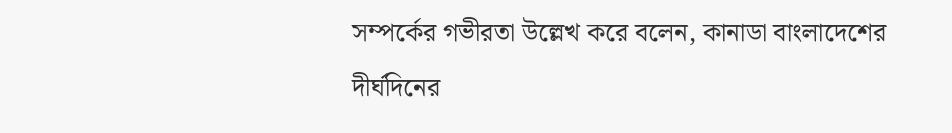সম্পর্কের গভীরতা উল্লেখ করে বলেন, কানাডা বাংলাদেশের দীর্ঘদিনের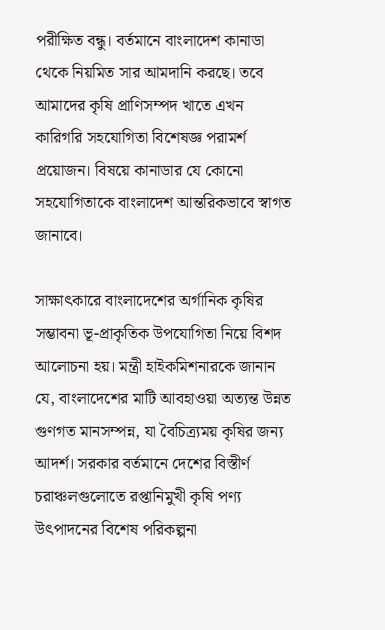পরীক্ষিত বন্ধু। বর্তমানে বাংলাদেশ কানাডা থেকে নিয়মিত সার আমদানি করছে। তবে আমাদের কৃষি প্রাণিসম্পদ খাতে এখন কারিগরি সহযোগিতা বিশেষজ্ঞ পরামর্শ প্রয়োজন। বিষয়ে কানাডার যে কোনো সহযোগিতাকে বাংলাদেশ আন্তরিকভাবে স্বাগত জানাবে।

সাক্ষাৎকারে বাংলাদেশের অর্গানিক কৃষির সম্ভাবনা ভূ-প্রাকৃতিক উপযোগিতা নিয়ে বিশদ আলোচনা হয়। মন্ত্রী হাইকমিশনারকে জানান যে, বাংলাদেশের মাটি আবহাওয়া অত্যন্ত উন্নত গুণগত মানসম্পন্ন, যা বৈচিত্র্যময় কৃষির জন্য আদর্শ। সরকার বর্তমানে দেশের বিস্তীর্ণ চরাঞ্চলগুলোতে রপ্তানিমুখী কৃষি পণ্য উৎপাদনের বিশেষ পরিকল্পনা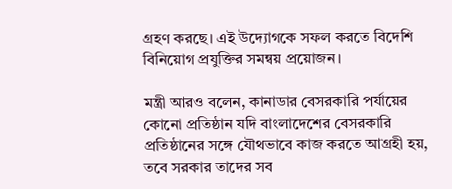গ্রহণ করছে। এই উদ্যোগকে সফল করতে বিদেশি বিনিয়োগ প্রযুক্তির সমন্বয় প্রয়োজন।

মন্ত্রী আরও বলেন, কানাডার বেসরকারি পর্যায়ের কোনো প্রতিষ্ঠান যদি বাংলাদেশের বেসরকারি প্রতিষ্ঠানের সঙ্গে যৌথভাবে কাজ করতে আগ্রহী হয়, তবে সরকার তাদের সব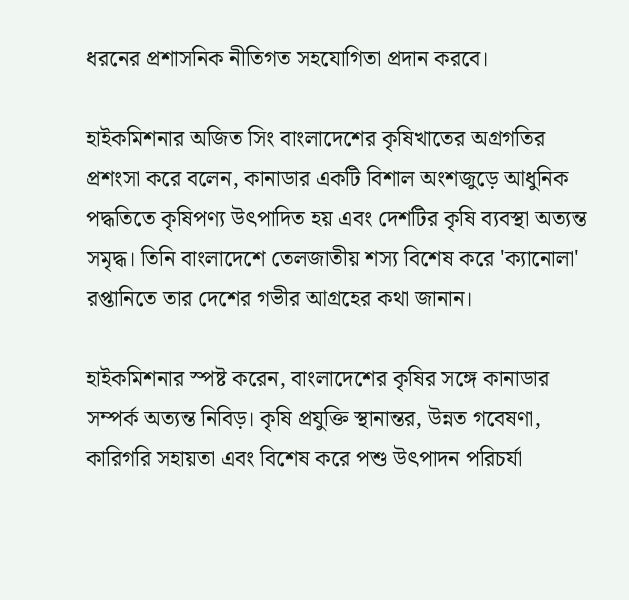ধরনের প্রশাসনিক নীতিগত সহযোগিতা প্রদান করবে।

হাইকমিশনার অজিত সিং বাংলাদেশের কৃষিখাতের অগ্রগতির প্রশংসা করে বলেন, কানাডার একটি বিশাল অংশজুড়ে আধুনিক পদ্ধতিতে কৃষিপণ্য উৎপাদিত হয় এবং দেশটির কৃষি ব্যবস্থা অত্যন্ত সমৃদ্ধ। তিনি বাংলাদেশে তেলজাতীয় শস্য বিশেষ করে 'ক্যানোলা' রপ্তানিতে তার দেশের গভীর আগ্রহের কথা জানান।

হাইকমিশনার স্পষ্ট করেন, বাংলাদেশের কৃষির সঙ্গে কানাডার সম্পর্ক অত্যন্ত নিবিড়। কৃষি প্রযুক্তি স্থানান্তর, উন্নত গবেষণা, কারিগরি সহায়তা এবং বিশেষ করে পশু উৎপাদন পরিচর্যা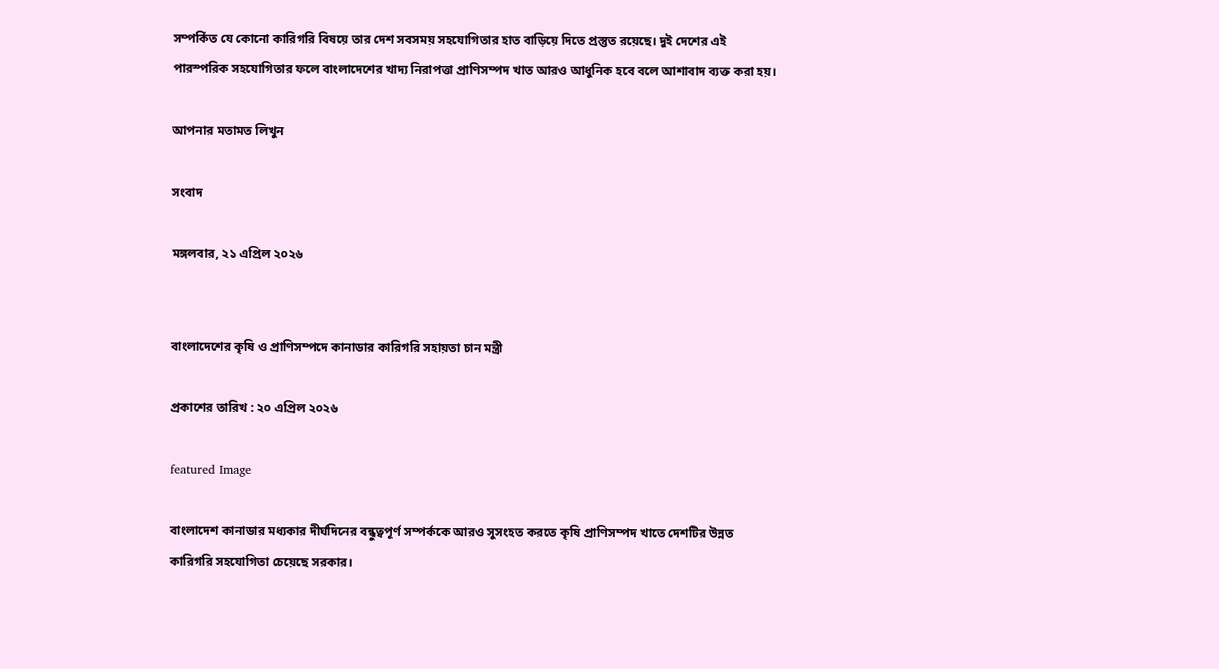সম্পর্কিত যে কোনো কারিগরি বিষয়ে তার দেশ সবসময় সহযোগিতার হাত বাড়িয়ে দিতে প্রস্তুত রয়েছে। দুই দেশের এই পারস্পরিক সহযোগিতার ফলে বাংলাদেশের খাদ্য নিরাপত্তা প্রাণিসম্পদ খাত আরও আধুনিক হবে বলে আশাবাদ ব্যক্ত করা হয়।

আপনার মতামত লিখুন

সংবাদ

মঙ্গলবার, ২১ এপ্রিল ২০২৬


বাংলাদেশের কৃষি ও প্রাণিসম্পদে কানাডার কারিগরি সহায়তা চান মন্ত্রী

প্রকাশের তারিখ : ২০ এপ্রিল ২০২৬

featured Image

বাংলাদেশ কানাডার মধ্যকার দীর্ঘদিনের বন্ধুত্বপূর্ণ সম্পর্ককে আরও সুসংহত করতে কৃষি প্রাণিসম্পদ খাতে দেশটির উন্নত কারিগরি সহযোগিতা চেয়েছে সরকার।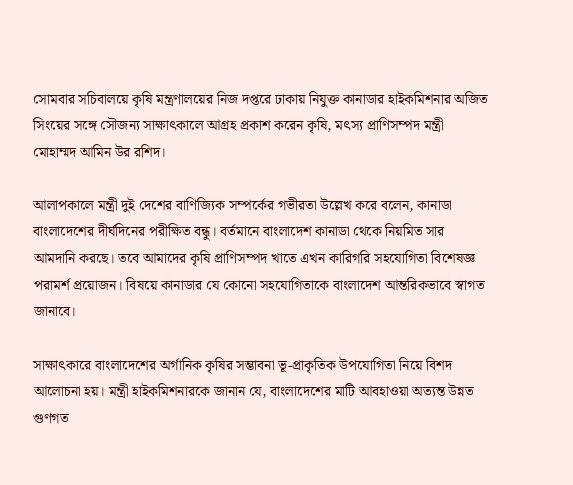সোমবার সচিবালয়ে কৃষি মন্ত্রণালয়ের নিজ দপ্তরে ঢাকায় নিযুক্ত কানাডার হাইকমিশনার অজিত সিংয়ের সঙ্গে সৌজন্য সাক্ষাৎকালে আগ্রহ প্রকাশ করেন কৃষি, মৎস্য প্রাণিসম্পদ মন্ত্রী মোহাম্মদ আমিন উর রশিদ।

আলাপকালে মন্ত্রী দুই দেশের বাণিজ্যিক সম্পর্কের গভীরতা উল্লেখ করে বলেন, কানাডা বাংলাদেশের দীর্ঘদিনের পরীক্ষিত বন্ধু। বর্তমানে বাংলাদেশ কানাডা থেকে নিয়মিত সার আমদানি করছে। তবে আমাদের কৃষি প্রাণিসম্পদ খাতে এখন কারিগরি সহযোগিতা বিশেষজ্ঞ পরামর্শ প্রয়োজন। বিষয়ে কানাডার যে কোনো সহযোগিতাকে বাংলাদেশ আন্তরিকভাবে স্বাগত জানাবে।

সাক্ষাৎকারে বাংলাদেশের অর্গানিক কৃষির সম্ভাবনা ভূ-প্রাকৃতিক উপযোগিতা নিয়ে বিশদ আলোচনা হয়। মন্ত্রী হাইকমিশনারকে জানান যে, বাংলাদেশের মাটি আবহাওয়া অত্যন্ত উন্নত গুণগত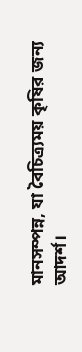মানসম্পন্ন, যা বৈচিত্র্যময় কৃষির জন্য আদর্শ।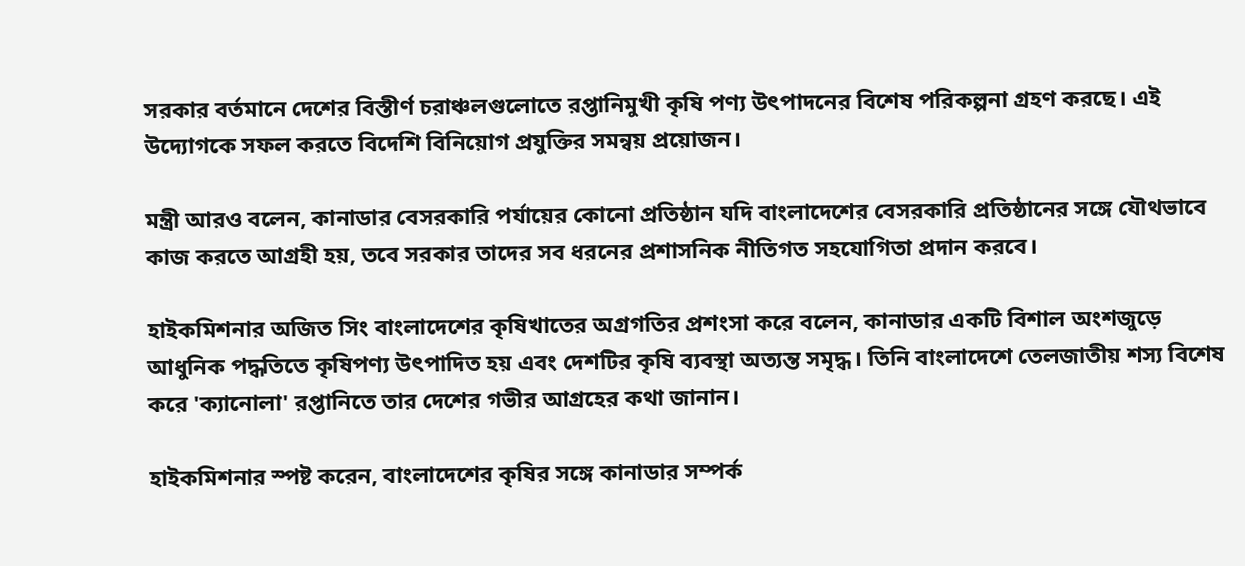সরকার বর্তমানে দেশের বিস্তীর্ণ চরাঞ্চলগুলোতে রপ্তানিমুখী কৃষি পণ্য উৎপাদনের বিশেষ পরিকল্পনা গ্রহণ করছে। এই উদ্যোগকে সফল করতে বিদেশি বিনিয়োগ প্রযুক্তির সমন্বয় প্রয়োজন।

মন্ত্রী আরও বলেন, কানাডার বেসরকারি পর্যায়ের কোনো প্রতিষ্ঠান যদি বাংলাদেশের বেসরকারি প্রতিষ্ঠানের সঙ্গে যৌথভাবে কাজ করতে আগ্রহী হয়, তবে সরকার তাদের সব ধরনের প্রশাসনিক নীতিগত সহযোগিতা প্রদান করবে।

হাইকমিশনার অজিত সিং বাংলাদেশের কৃষিখাতের অগ্রগতির প্রশংসা করে বলেন, কানাডার একটি বিশাল অংশজুড়ে আধুনিক পদ্ধতিতে কৃষিপণ্য উৎপাদিত হয় এবং দেশটির কৃষি ব্যবস্থা অত্যন্ত সমৃদ্ধ। তিনি বাংলাদেশে তেলজাতীয় শস্য বিশেষ করে 'ক্যানোলা' রপ্তানিতে তার দেশের গভীর আগ্রহের কথা জানান।

হাইকমিশনার স্পষ্ট করেন, বাংলাদেশের কৃষির সঙ্গে কানাডার সম্পর্ক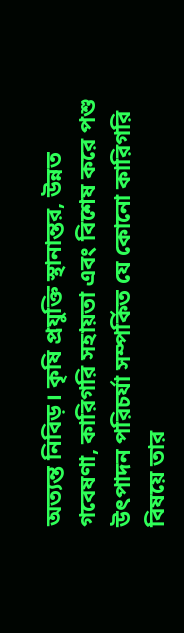অত্যন্ত নিবিড়। কৃষি প্রযুক্তি স্থানান্তর, উন্নত গবেষণা, কারিগরি সহায়তা এবং বিশেষ করে পশু উৎপাদন পরিচর্যা সম্পর্কিত যে কোনো কারিগরি বিষয়ে তার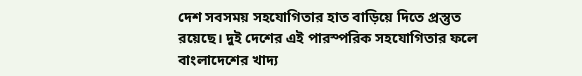দেশ সবসময় সহযোগিতার হাত বাড়িয়ে দিতে প্রস্তুত রয়েছে। দুই দেশের এই পারস্পরিক সহযোগিতার ফলে বাংলাদেশের খাদ্য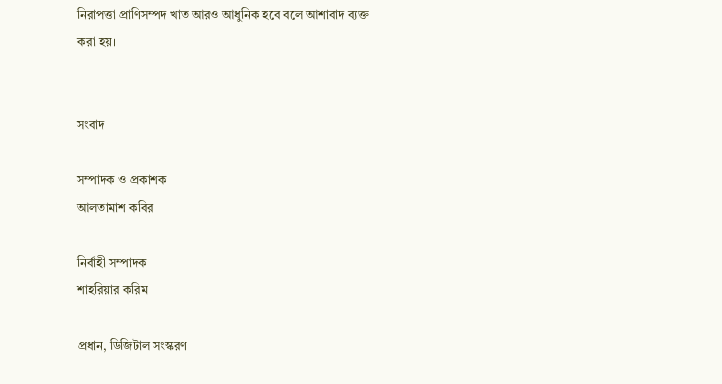নিরাপত্তা প্রাণিসম্পদ খাত আরও আধুনিক হবে বলে আশাবাদ ব্যক্ত করা হয়।


সংবাদ

সম্পাদক ও প্রকাশক
আলতামাশ কবির

নির্বাহী সম্পাদক
শাহরিয়ার করিম

প্রধান, ডিজিটাল সংস্করণ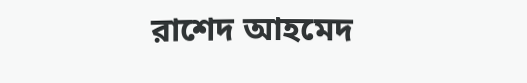রাশেদ আহমেদ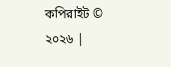কপিরাইট © ২০২৬ |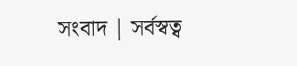সংবাদ | সর্বস্বত্ব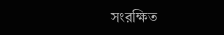সংরক্ষিত